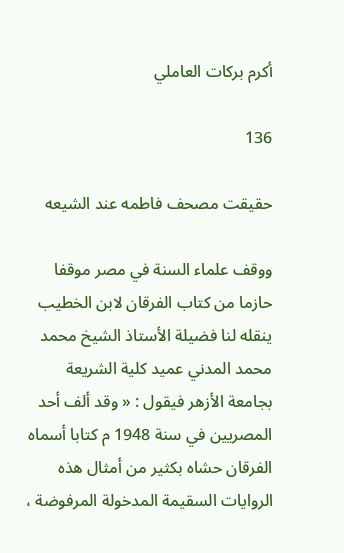أكرم بركات العاملي

136

حقيقت مصحف فاطمه عند الشيعه

ووقف علماء السنة في مصر موقفا حازما من كتاب الفرقان لابن الخطيب ينقله لنا فضيلة الأستاذ الشيخ محمد محمد المدني عميد كلية الشريعة بجامعة الأزهر فيقول : « وقد ألف أحد المصريين في سنة 1948 م كتابا أسماه الفرقان حشاه بكثير من أمثال هذه الروايات السقيمة المدخولة المرفوضة ،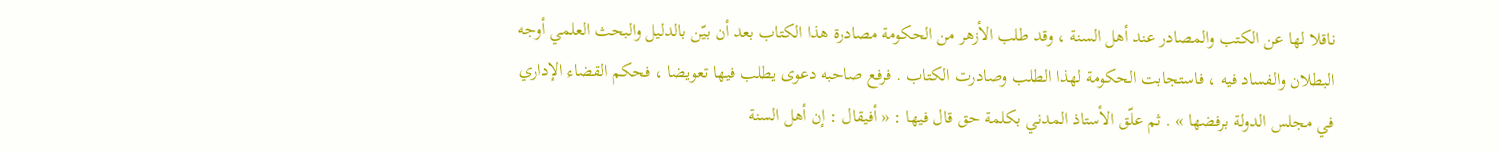ناقلا لها عن الكتب والمصادر عند أهل السنة ، وقد طلب الأزهر من الحكومة مصادرة هذا الكتاب بعد أن بيّن بالدليل والبحث العلمي أوجه البطلان والفساد فيه ، فاستجابت الحكومة لهذا الطلب وصادرت الكتاب . فرفع صاحبه دعوى يطلب فيها تعويضا ، فحكم القضاء الإداري في مجلس الدولة برفضها » . ثم علّق الأستاذ المدني بكلمة حق قال فيها : « أفيقال : إن أهل السنة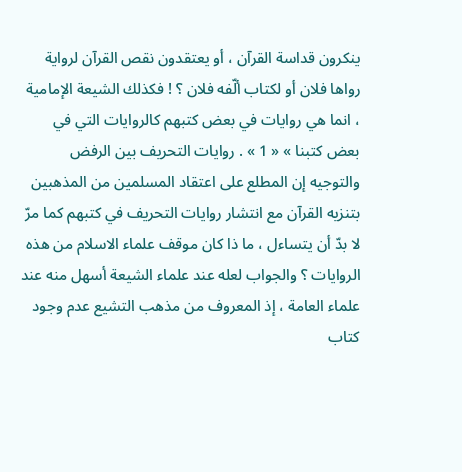ينكرون قداسة القرآن ، أو يعتقدون نقص القرآن لرواية رواها فلان أو لكتاب ألّفه فلان ؟ ! فكذلك الشيعة الإمامية ، انما هي روايات في بعض كتبهم كالروايات التي في بعض كتبنا » « 1 » . روايات التحريف بين الرفض والتوجيه إن المطلع على اعتقاد المسلمين من المذهبين بتنزيه القرآن مع انتشار روايات التحريف في كتبهم كما مرّ لا بدّ أن يتساءل ، ما ذا كان موقف علماء الاسلام من هذه الروايات ؟ والجواب لعله عند علماء الشيعة أسهل منه عند علماء العامة ، إذ المعروف من مذهب التشيع عدم وجود كتاب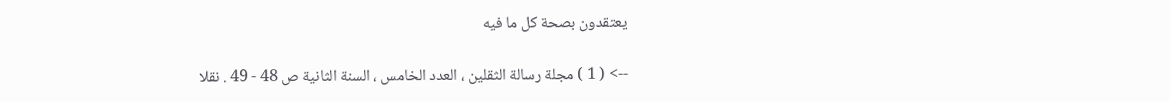يعتقدون بصحة كل ما فيه

--> ( 1 ) مجلة رسالة الثقلين ، العدد الخامس ، السنة الثانية ص 48 - 49 . نقلا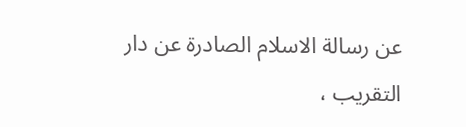عن رسالة الاسلام الصادرة عن دار التقريب ،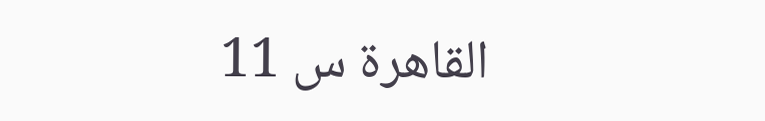القاهرة س 11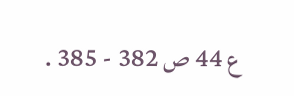ع 44 ص 382 - 385 .